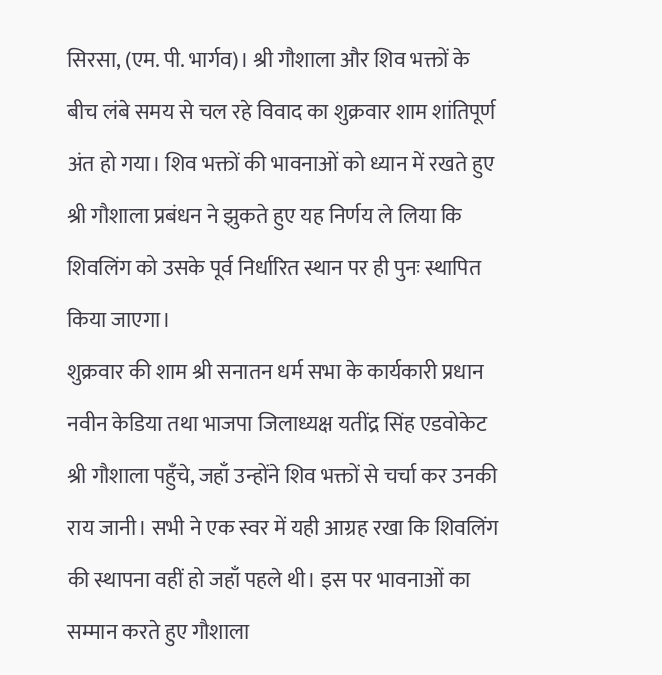सिरसा, (एम. पी. भार्गव)। श्री गौशाला और शिव भक्तों के बीच लंबे समय से चल रहे विवाद का शुक्रवार शाम शांतिपूर्ण अंत हो गया। शिव भक्तों की भावनाओं को ध्यान में रखते हुए श्री गौशाला प्रबंधन ने झुकते हुए यह निर्णय ले लिया कि शिवलिंग को उसके पूर्व निर्धारित स्थान पर ही पुनः स्थापित किया जाएगा।
शुक्रवार की शाम श्री सनातन धर्म सभा के कार्यकारी प्रधान नवीन केडिया तथा भाजपा जिलाध्यक्ष यतींद्र सिंह एडवोकेट श्री गौशाला पहुँचे, जहाँ उन्होंने शिव भक्तों से चर्चा कर उनकी राय जानी। सभी ने एक स्वर में यही आग्रह रखा कि शिवलिंग की स्थापना वहीं हो जहाँ पहले थी। इस पर भावनाओं का सम्मान करते हुए गौशाला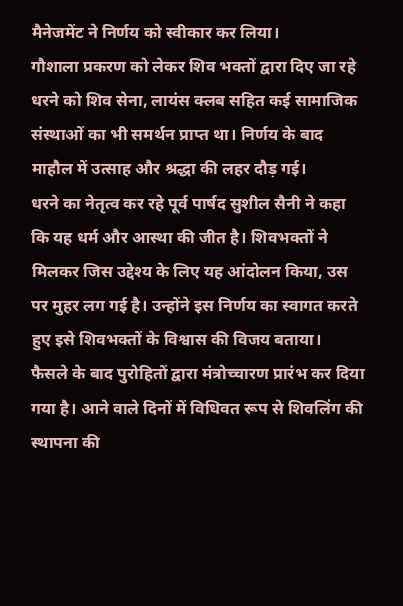मैनेजमेंट ने निर्णय को स्वीकार कर लिया।
गौशाला प्रकरण को लेकर शिव भक्तों द्वारा दिए जा रहे धरने को शिव सेना, लायंस क्लब सहित कई सामाजिक संस्थाओं का भी समर्थन प्राप्त था। निर्णय के बाद माहौल में उत्साह और श्रद्धा की लहर दौड़ गई।
धरने का नेतृत्व कर रहे पूर्व पार्षद सुशील सैनी ने कहा कि यह धर्म और आस्था की जीत है। शिवभक्तों ने मिलकर जिस उद्देश्य के लिए यह आंदोलन किया, उस पर मुहर लग गई है। उन्होंने इस निर्णय का स्वागत करते हुए इसे शिवभक्तों के विश्वास की विजय बताया।
फैसले के बाद पुरोहितों द्वारा मंत्रोच्चारण प्रारंभ कर दिया गया है। आने वाले दिनों में विधिवत रूप से शिवलिंग की स्थापना की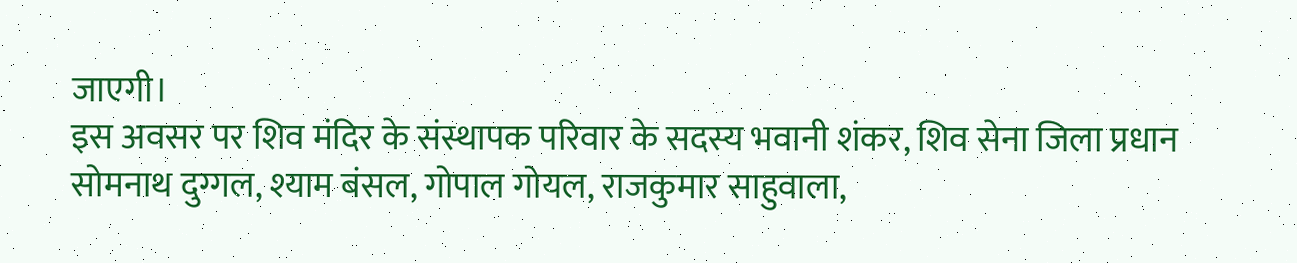जाएगी।
इस अवसर पर शिव मंदिर के संस्थापक परिवार के सदस्य भवानी शंकर, शिव सेना जिला प्रधान सोमनाथ दुग्गल, श्याम बंसल, गोपाल गोयल, राजकुमार साहुवाला,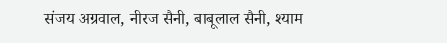संजय अग्रवाल, नीरज सैनी, बाबूलाल सैनी, श्याम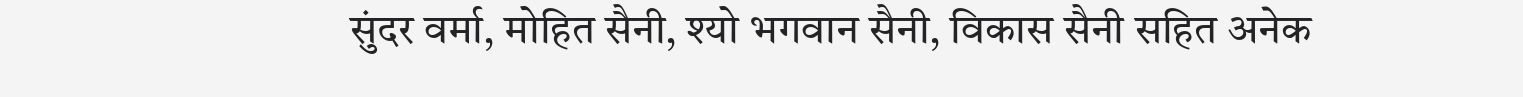सुंदर वर्मा, मोहित सैनी, श्यो भगवान सैनी, विकास सैनी सहित अनेक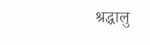श्रद्धालु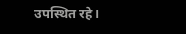उपस्थित रहे।